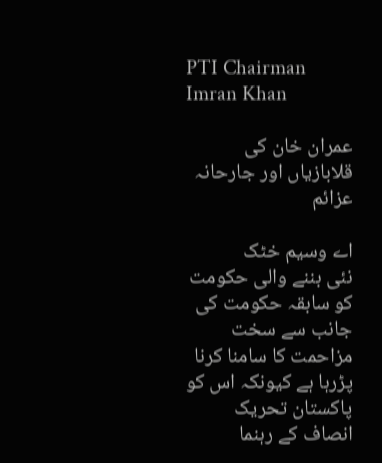PTI Chairman Imran Khan

عمران خان کی قلابازیاں اور جارحانہ عزائم

اے وسیم خٹک
نئی بننے والی حکومت کو سابقہ حکومت کی جانب سے سخت مزاحمت کا سامنا کرنا پڑرہا ہے کیونکہ اس کو پاکستان تحریک انصاف کے رہنما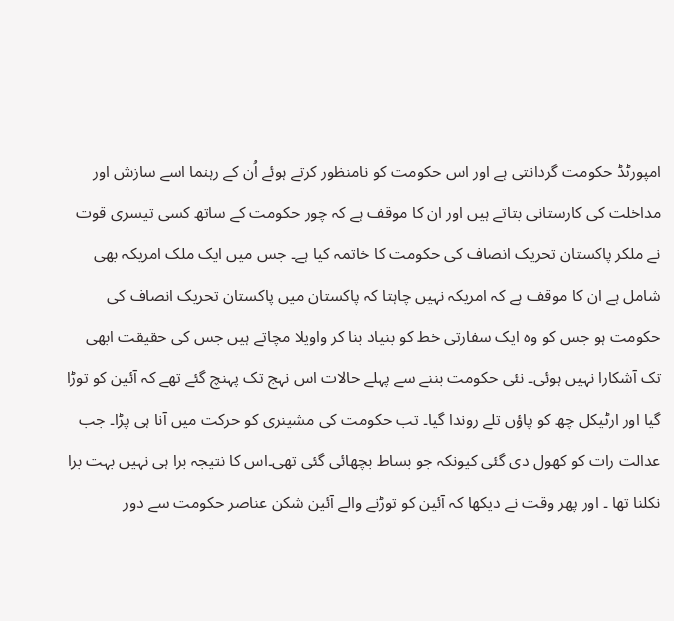امپورٹڈ حکومت گردانتی ہے اور اس حکومت کو نامنظور کرتے ہوئے اُن کے رہنما اسے سازش اور مداخلت کی کارستانی بتاتے ہیں اور ان کا موقف ہے کہ چور حکومت کے ساتھ کسی تیسری قوت نے ملکر پاکستان تحریک انصاف کی حکومت کا خاتمہ کیا ہے۔ جس میں ایک ملک امریکہ بھی شامل ہے ان کا موقف ہے کہ امریکہ نہیں چاہتا کہ پاکستان میں پاکستان تحریک انصاف کی حکومت ہو جس کو وہ ایک سفارتی خط کو بنیاد بنا کر واویلا مچاتے ہیں جس کی حقیقت ابھی تک آشکارا نہیں ہوئی۔ نئی حکومت بننے سے پہلے حالات اس نہج تک پہنچ گئے تھے کہ آئین کو توڑا گیا اور ارٹیکل چھ کو پاؤں تلے روندا گیا۔ تب حکومت کی مشینری کو حرکت میں آنا ہی پڑا۔ جب عدالت رات کو کھول دی گئی کیونکہ جو بساط بچھائی گئی تھی۔اس کا نتیجہ برا ہی نہیں بہت برا نکلنا تھا ۔ اور پھر وقت نے دیکھا کہ آئین کو توڑنے والے آئین شکن عناصر حکومت سے دور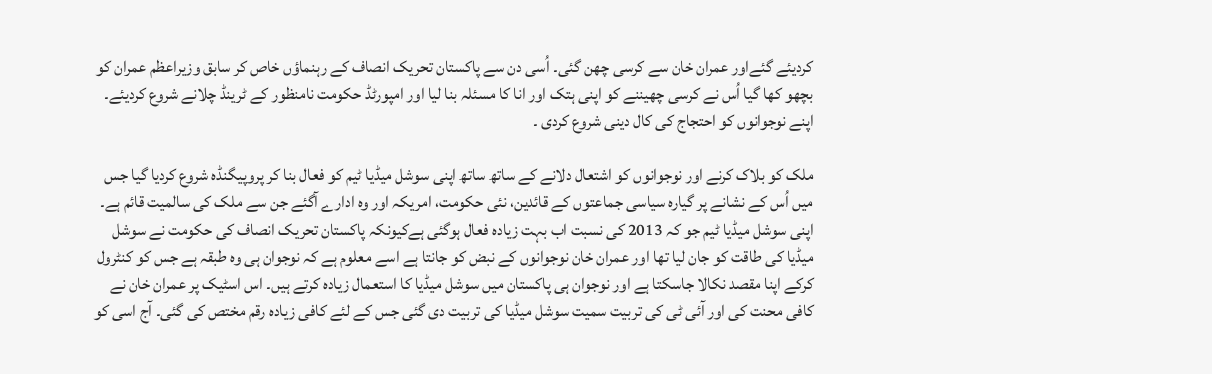کردیئے گئےاور عمران خان سے کرسی چھن گئی۔ اُسی دن سے پاکستان تحریک انصاف کے رہنماؤں خاص کر سابق وزیراعظم عمران کو بچھو کھا گیا اُس نے کرسی چھیننے کو اپنی ہتک اور انا کا مسئلہ بنا لیا اور امپورٹڈ حکومت نامنظور کے ٹرینڈ چلانے شروع کردیئے۔ اپنے نوجوانوں کو احتجاج کی کال دینی شروع کردی ۔

ملک کو بلاک کرنے اور نوجوانوں کو اشتعال دلانے کے ساتھ ساتھ اپنی سوشل میڈیا ٹیم کو فعال بنا کر پروپیگنڈہ شروع کردیا گیا جس میں اُس کے نشانے پر گیارہ سیاسی جماعتوں کے قائدین، نئی حکومت، امریکہ اور وہ ادارے آگئے جن سے ملک کی سالمیت قائم ہے۔ اپنی سوشل میڈیا ٹیم جو کہ 2013 کی نسبت اب بہت زیادہ فعال ہوگئی ہےکیونکہ پاکستان تحریک انصاف کی حکومت نے سوشل میڈیا کی طاقت کو جان لیا تھا اور عمران خان نوجوانوں کے نبض کو جانتا ہے اسے معلوم ہے کہ نوجوان ہی وہ طبقہ ہے جس کو کنٹرول کرکے اپنا مقصد نکالا جاسکتا ہے اور نوجوان ہی پاکستان میں سوشل میڈیا کا استعمال زیادہ کرتے ہیں۔ اس اسٹیک پر عمران خان نے کافی محنت کی اور آئی ٹی کی تربیت سمیت سوشل میڈیا کی تربیت دی گئی جس کے لئے کافی زیادہ رقم مختص کی گئی۔ آج اسی کو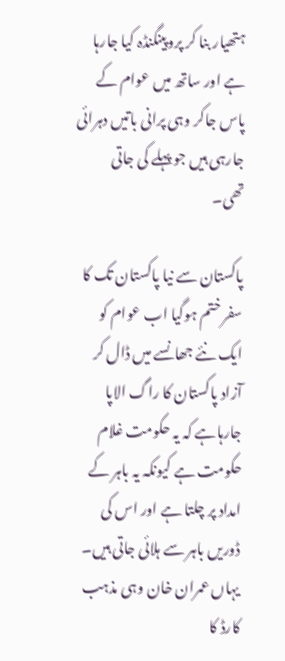ہتھیار بنا کر پروپینگنڈہ کیا جارہا ہے اور ساتھ میں عوام کے پاس جاکر وہی پرانی باتیں دہرائی جارہی ہیں جو پہلے کی جاتی تھی۔

پاکستان سے نیا پاکستان تک کا سفر ختم ہوگیا اب عوام کو ایک نئے جھانسے میں ڈال کر آزاد پاکستان کا راگ الاپا جارہاہے کہ یہ حکومت غلام حکومت ہے کیونکہ یہ باہر کے امداد پر چلتا ہے اور اس کی ڈوریں باہر سے ہلائی جاتی ہیں۔ یہاں عمران خان وہی مذہب کارڈ کا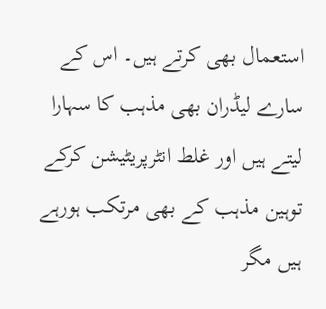استعمال بھی کرتے ہیں۔ اس کے سارے لیڈران بھی مذہب کا سہارا لیتے ہیں اور غلط انٹرپریٹیشن کرکے توہین مذہب کے بھی مرتکب ہورہے ہیں مگر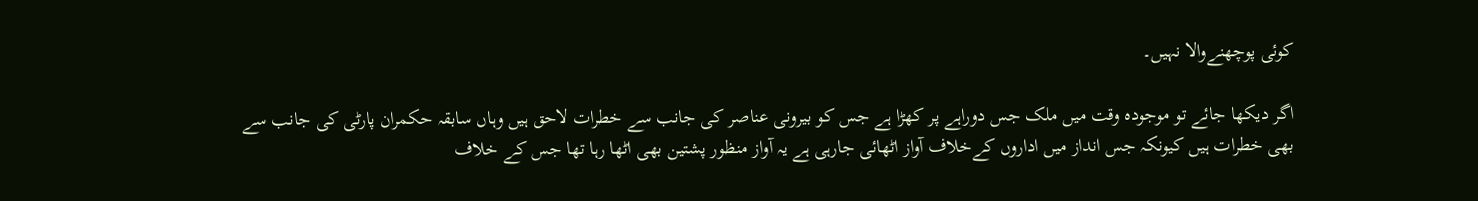کوئی پوچھنےوالا نہیں۔

اگر دیکھا جائے تو موجودہ وقت میں ملک جس دوراہے پر کھڑا ہے جس کو بیرونی عناصر کی جانب سے خطرات لاحق ہیں وہاں سابقہ حکمران پارٹی کی جانب سے بھی خطرات ہیں کیونکہ جس انداز میں اداروں کےخلاف آواز اٹھائی جارہی ہے یہ آواز منظور پشتین بھی اٹھا رہا تھا جس کے خلاف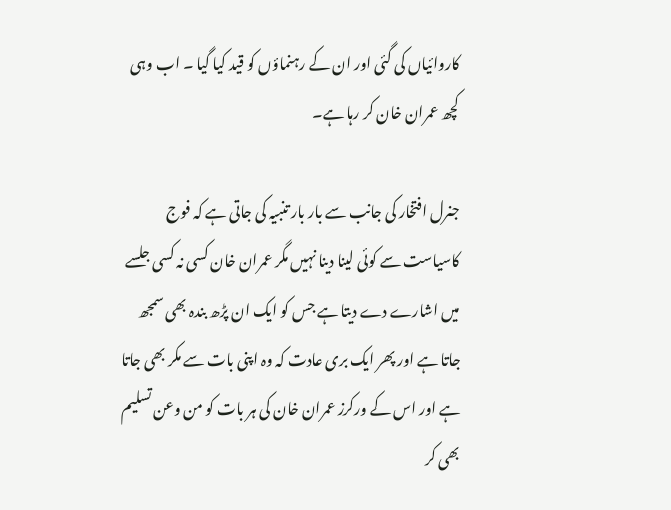کاروائیاں کی گئی اور ان کے رہنماؤں کو قید کیا گیا ۔ اب وہی کچھ عمران خان کر رہا ہے۔

جنرل افتخار کی جانب سے بار بار تنبیہ کی جاتی ہے کہ فوج کاسیاست سے کوئی لینا دینا نہیں مگر عمران خان کسی نہ کسی جلسے میں اشارے دے دیتا ہے جس کو ایک ان پڑھ بندہ بھی سمجھ جاتا ہے اور پھر ایک بری عادت کہ وہ اپنی بات سے مکر بھی جاتا ہے اور اس کے ورکرز عمران خان کی ہر بات کو من وعن تسلیم بھی کر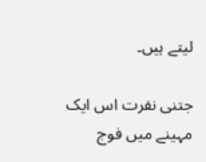لیتے ہیں۔

جتنی نفرت اس ایک مہینے میں فوج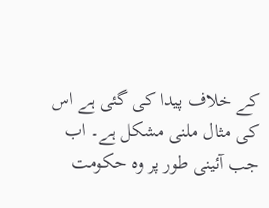کے خلاف پیدا کی گئی ہے اس کی مثال ملنی مشکل ہے۔ اب جب آئینی طور پر وہ حکومت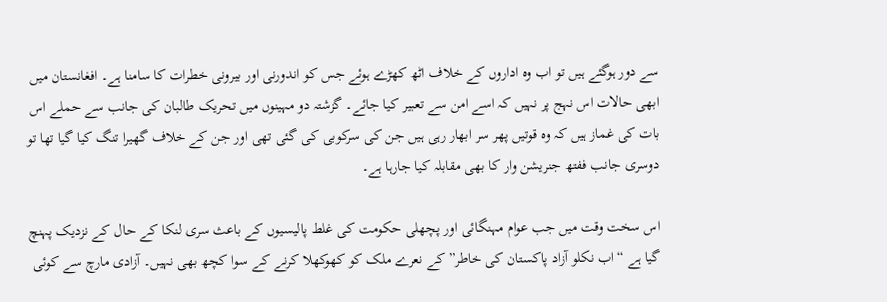سے دور ہوگئے ہیں تو اب وہ اداروں کے خلاف اٹھ کھڑے ہوئے جس کو اندورنی اور بیرونی خطرات کا سامنا ہے۔ افغانستان میں ابھی حالات اس نہج پر نہیں کہ اسے امن سے تعبیر کیا جائے۔ گزشتہ دو مہینوں میں تحریک طالبان کی جانب سے حملے اس بات کی غماز ہیں کہ وہ قوتیں پھر سر ابھار رہی ہیں جن کی سرکوبی کی گئی تھی اور جن کے خلاف گھیرا تنگ کیا گیا تھا تو دوسری جانب ففتھ جنریشن وار کا بھی مقابلہ کیا جارہا ہے۔

اس سخت وقت میں جب عوام مہنگائی اور پچھلی حکومت کی غلط پالیسیوں کے باعث سری لنکا کے حال کے نزدیک پہنچ گیا ہے “اب نکلو آزاد پاکستان کی خاطر” کے نعرے ملک کو کھوکھلا کرنے کے سوا کچھ بھی نہیں۔ آزادی مارچ سے کوئی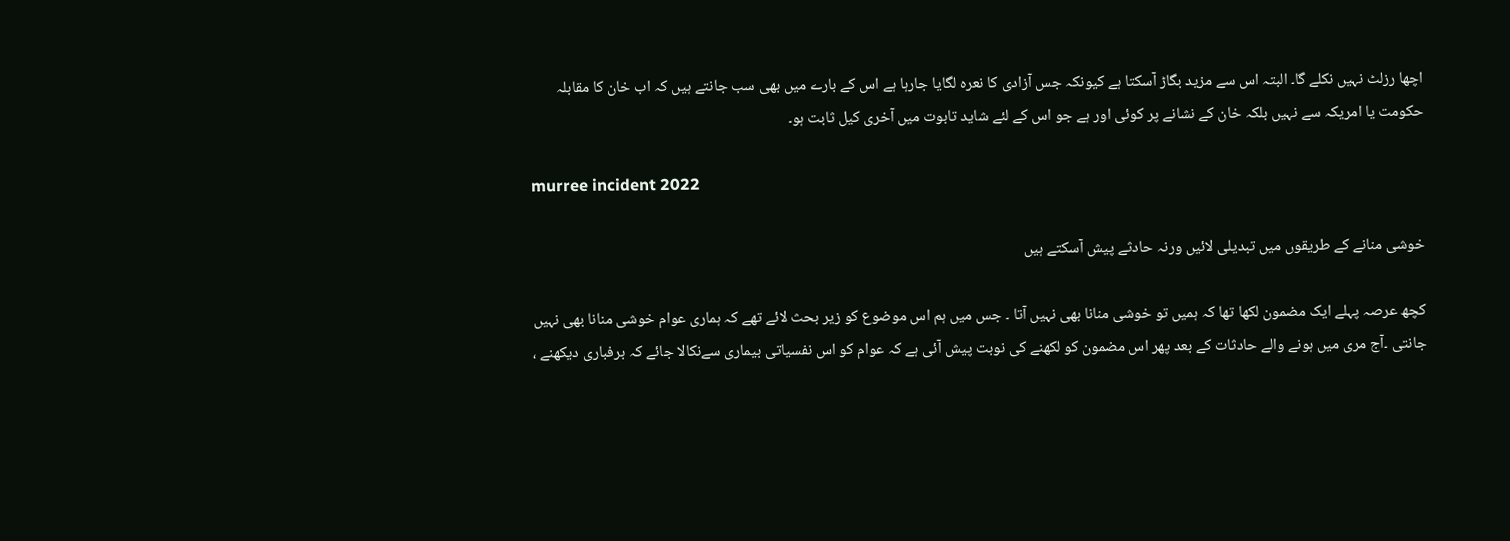اچھا رزلٹ نہیں نکلے گا۔ البتہ اس سے مزید بگاڑ آسکتا ہے کیونکہ جس آزادی کا نعرہ لگایا جارہا ہے اس کے بارے میں بھی سب جانتے ہیں کہ اب خان کا مقابلہ حکومت یا امریکہ سے نہیں بلکہ خان کے نشانے پر کوئی اور ہے جو اس کے لئے شاید تابوت میں آخری کیل ثابت ہو۔

murree incident 2022

خوشی منانے کے طریقوں میں تبدیلی لائیں ورنہ حادثے پیش آسکتے ہیں

کچھ عرصہ پہلے ایک مضمون لکھا تھا کہ ہمیں تو خوشی منانا بھی نہیں آتا ۔ جس میں ہم اس موضوع کو زیر بحث لائے تھے کہ ہماری عوام خوشی منانا بھی نہیں جانتی ۔آج مری میں ہونے والے حادثات کے بعد پھر اس مضمون کو لکھنے کی نوبت پیش آئی ہے کہ عوام کو اس نفسیاتی بیماری سےنکالا جائے کہ برفباری دیکھنے ،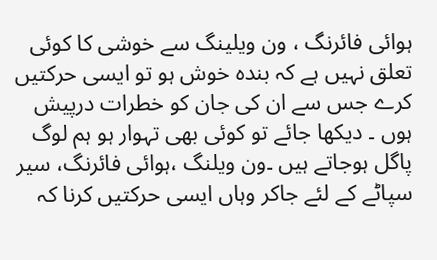ہوائی فائرنگ ، ون ویلینگ سے خوشی کا کوئی تعلق نہیں ہے کہ بندہ خوش ہو تو ایسی حرکتیں کرے جس سے ان کی جان کو خطرات درپیش ہوں ۔ دیکھا جائے تو کوئی بھی تہوار ہو ہم لوگ پاگل ہوجاتے ہیں ۔ون ویلنگ ،ہوائی فائرنگ، سیر سپاٹے کے لئے جاکر وہاں ایسی حرکتیں کرنا کہ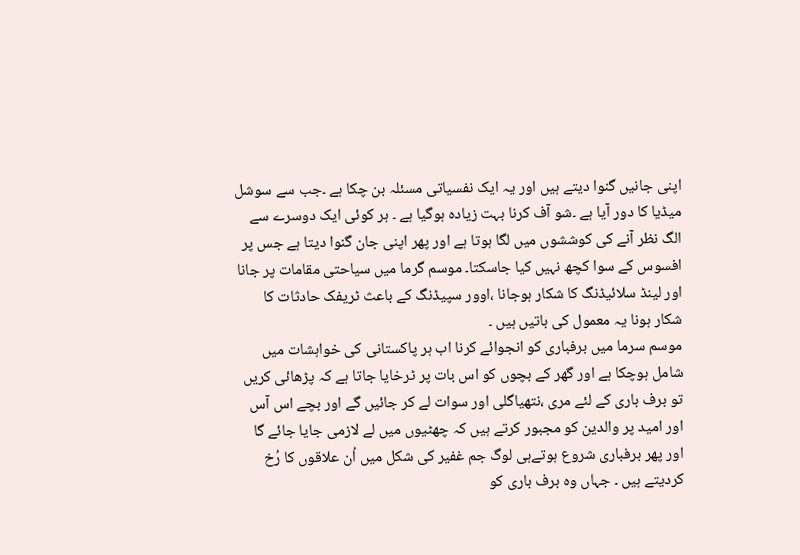اپنی جانیں گنوا دیتے ہیں اور یہ ایک نفسیاتی مسئلہ بن چکا ہے ۔جب سے سوشل میڈیا کا دور آیا ہے ۔شو آف کرنا بہت زیادہ ہوگیا ہے ۔ ہر کوئی ایک دوسرے سے الگ نظر آنے کی کوششوں میں لگا ہوتا ہے اور پھر اپنی جان گنوا دیتا ہے جس پر افسوس کے سوا کچھ نہیں کیا جاسکتا۔ موسم گرما میں سیاحتی مقامات پر جانا اور لینڈ سلائیڈنگ کا شکار ہوجانا ،اوور سپیڈنگ کے باعث ٹریفک حادثات کا شکار ہونا یہ معمول کی باتیں ہیں ۔
موسم سرما میں برفباری کو انجوائے کرنا اب ہر پاکستانی کی خواہشات میں شامل ہوچکا ہے اور گھر کے بچوں کو اس بات پر ٹرخایا جاتا ہے کہ پڑھائی کریں تو برف باری کے لئے مری ،نتھیاگلی اور سوات لے کر جائیں گے اور بچے اس آس اور امید پر والدین کو مجبور کرتے ہیں کہ چھٹیوں میں لے لازمی جایا جائے گا اور پھر برفباری شروع ہوتےہی لوگ جم غفیر کی شکل میں اُن علاقوں کا رُخ کردیتے ہیں ۔ جہاں وہ برف باری کو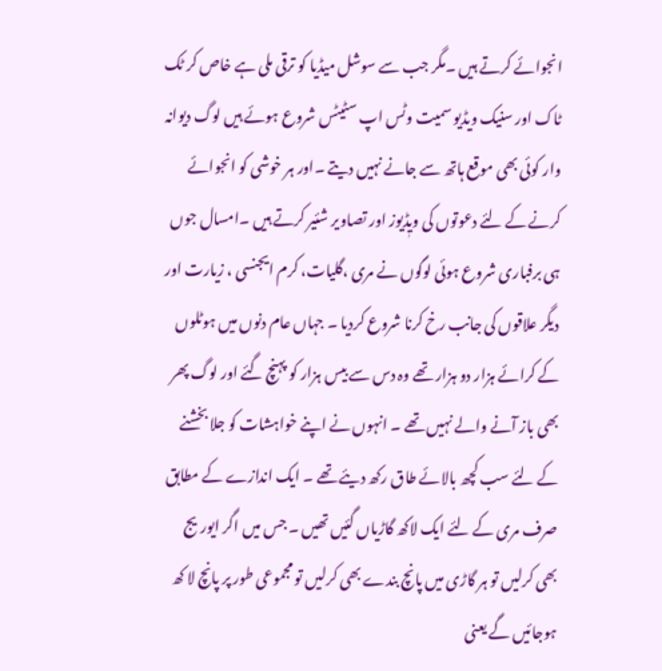انجوائے کرتے ہیں ۔مگر جب سے سوشل میڈیا کو ترقی ملی ہے خاص کر ٹک ٹاک اور سنیک ویڈیو سمیت وٹس اپ سٹیٹس شروع ہوئے ہیں لوگ دیوانہ وار کوئی بھی موقع ہاتھ سے جانے نہیں دیتے ۔اور ہر خوشی کو انجوائے کرنے کے لئے دعوتوں کی ویٖڈیوز اور تصاویر شئیر کرتے ہیں ۔امسال جوں ہی برفباری شروع ہوئی لوگوں نے مری ،گلیات، کرم ایجنسی ، زیارت اور دیگر علاقوں کی جانب رخ کرنا شروع کردیا ۔ جہاں عام دنوں میں ہوٹلوں کے کرائے ہزار دو ہزار تھے وہ دس سے بیس ہزار کو پہنچ گئے اور لوگ پھر بھی باز آنے والے نہیں تھے ۔ انہوں نے اپنے خواہشات کو جلا بخشنے کے لئے سب کچھ بالائے طاق رکھ دیئے تھے ۔ ایک اندازے کے مطابق صرف مری کے لئے ایک لاکھ گاڑیاں گئیں تھیں ۔ جس میں اگر ایوریج بھی کرلیں تو ہر گاڑی میں پانچ بندے بھی کرلیں تو مجموعی طور پر پانچ لا کھ ہوجائیں گے یعنی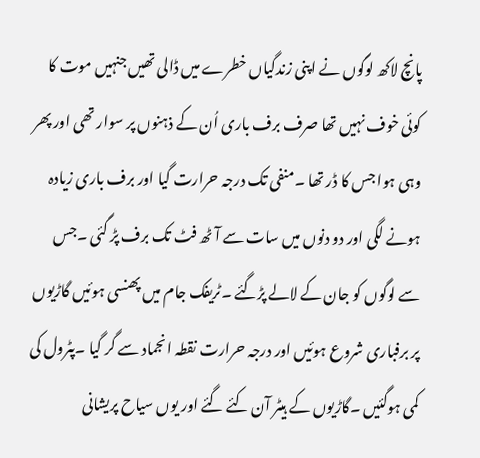پانچ لاکھ لوگوں نے اپنی زندگیاں خطرے میں ڈالی تھیں جنہیں موت کا کوئی خوف نہیں تھا صرف برف باری اُن کے ذہنوں پر سوار تھی اور پھر وہی ہوا جس کا ڈر تھا ۔منفی تک درجہ حرارت گیا اور برف باری زیادہ ہونے لگی اور دو دنوں میں سات سے آٹھ فٹ تک برف پڑ گئی ۔جس سے لوگوں کو جان کے لالے پڑگئے ۔ٹریفک جام میں پھنسی ہوئیں گاڑیوں پر برفباری شروع ہوئیں اور درجہ حرارت نقطہ انجماد سے گر گیا ۔پٹرول کی کمی ہوگئیں ۔گاڑیوں کے ہیٹر آن کئے گئے اور یوں سیاح پریشانی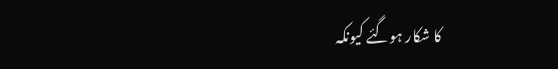کا شکار ہوگئے کیونکہ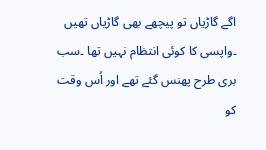اگے گاڑیاں تو پیچھے بھی گاڑیاں تھیں ۔واپسی کا کوئی انتظام نہیں تھا ۔سب بری طرح پھنس گئے تھے اور اُس وقت کو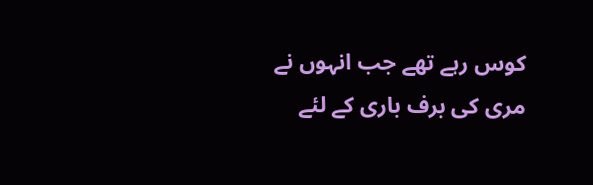کوس رہے تھے جب انہوں نے مری کی برف باری کے لئے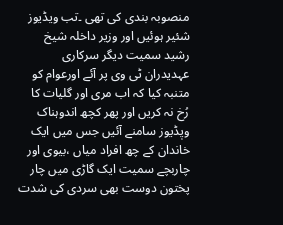منصوبہ بندی کی تھی ۔تب ویڈیوز شئیر ہوئیں اور وزیر داخلہ شیخ رشید سمیت دیگر سرکاری عہدیدران ٹی وی پر آئے اورعوام کو متنبہ کیا کہ اب مری اور گلیات کا رُخ نہ کریں اور پھر کچھ اندوہناک ویٖڈیوز سامنے آئیں جس میں ایک خاندان کے چھ افراد میاں ،بیوی اور چاربچے سمیت ایک گاڑی میں چار پختون دوست بھی سردی کی شدت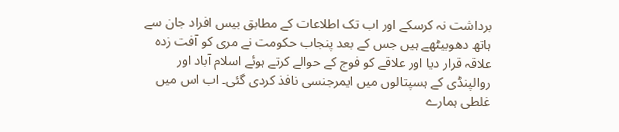برداشت نہ کرسکے اور اب تک اطلاعات کے مطابق بیس افراد جان سے ہاتھ دھوبیٹھے ہیں جس کے بعد پنجاب حکومت نے مری کو آفت زدہ علاقہ قرار دیا اور علاقے کو فوج کے حوالے کرتے ہوئے اسلام آباد اور روالپنڈی کے ہسپتالوں میں ایمرجنسی نافذ کردی گئی۔ اب اس میں غلطی ہمارے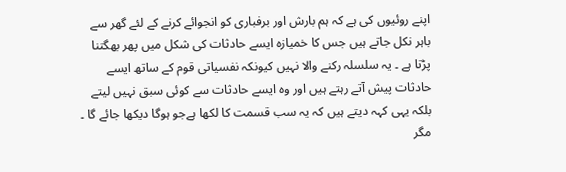اپنے روئیوں کی ہے کہ ہم بارش اور برفباری کو انجوائے کرنے کے لئے گھر سے باہر نکل جاتے ہیں جس کا خمیازہ ایسے حادثات کی شکل میں پھر بھگتنا پڑتا ہے ۔ یہ سلسلہ رکنے والا نہیں کیونکہ نفسیاتی قوم کے ساتھ ایسے حادثات پیش آتے رہتے ہیں اور وہ ایسے حادثات سے کوئی سبق نہیں لیتے بلکہ یہی کہہ دیتے ہیں کہ یہ سب قسمت کا لکھا ہےجو ہوگا دیکھا جائے گا ۔ مگر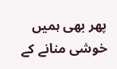پھر بھی ہمیں خوشی منانے کے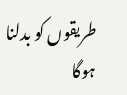طریقوں کو بدلنا ہوگا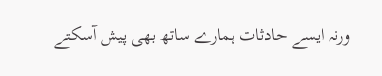ورنہ ایسے حادثات ہمارے ساتھ بھی پیش آسکتے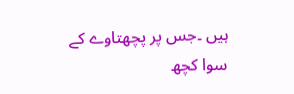ہیں ۔جس پر پچھتاوے کے سوا کچھ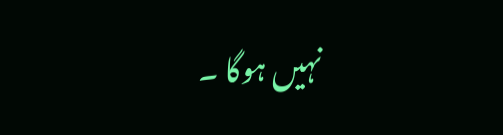نہیں ہوگا ۔